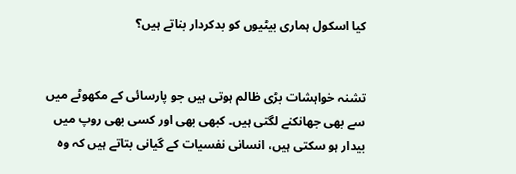کیا اسکول ہماری بیٹیوں کو بدکردار بناتے ہیں؟


تشنہ خواہشات بڑی ظالم ہوتی ہیں جو پارسائی کے مکھوٹے میں سے بھی جھانکنے لگتی ہیں۔ کبھی بھی اور کسی بھی روپ میں بیدار ہو سکتی ہیں، انسانی نفسیات کے گیانی بتاتے ہیں کہ وہ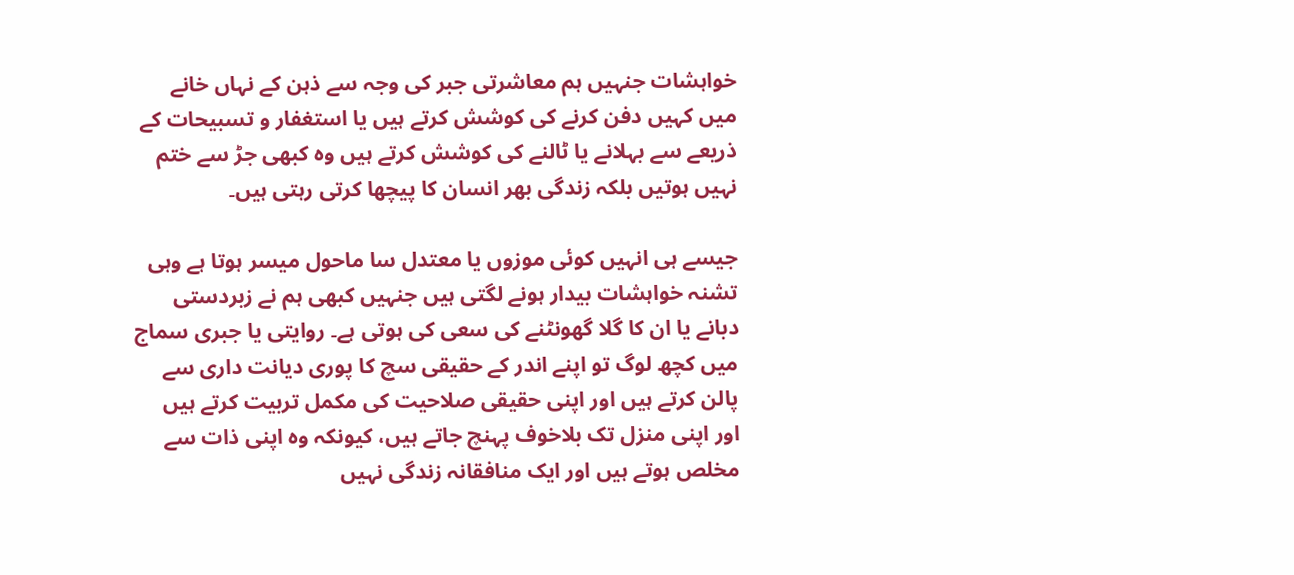خواہشات جنہیں ہم معاشرتی جبر کی وجہ سے ذہن کے نہاں خانے میں کہیں دفن کرنے کی کوشش کرتے ہیں یا استغفار و تسبیحات کے ذریعے سے بہلانے یا ٹالنے کی کوشش کرتے ہیں وہ کبھی جڑ سے ختم نہیں ہوتیں بلکہ زندگی بھر انسان کا پیچھا کرتی رہتی ہیں۔

جیسے ہی انہیں کوئی موزوں یا معتدل سا ماحول میسر ہوتا ہے وہی تشنہ خواہشات بیدار ہونے لگتی ہیں جنہیں کبھی ہم نے زبردستی دبانے یا ان کا گلا گھونٹنے کی سعی کی ہوتی ہے۔ روایتی یا جبری سماج میں کچھ لوگ تو اپنے اندر کے حقیقی سچ کا پوری دیانت داری سے پالن کرتے ہیں اور اپنی حقیقی صلاحیت کی مکمل تربیت کرتے ہیں اور اپنی منزل تک بلاخوف پہنچ جاتے ہیں، کیونکہ وہ اپنی ذات سے مخلص ہوتے ہیں اور ایک منافقانہ زندگی نہیں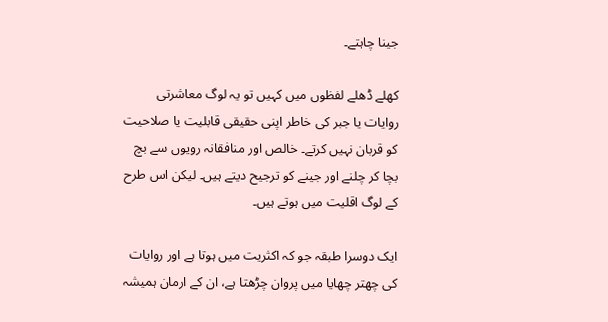جینا چاہتے۔

کھلے ڈھلے لفظوں میں کہیں تو یہ لوگ معاشرتی روایات یا جبر کی خاطر اپنی حقیقی قابلیت یا صلاحیت کو قربان نہیں کرتے۔ خالص اور منافقانہ رویوں سے بچ بچا کر چلنے اور جینے کو ترجیح دیتے ہیں۔ لیکن اس طرح کے لوگ اقلیت میں ہوتے ہیں۔

ایک دوسرا طبقہ جو کہ اکثریت میں ہوتا ہے اور روایات کی چھتر چھایا میں پروان چڑھتا ہے، ان کے ارمان ہمیشہ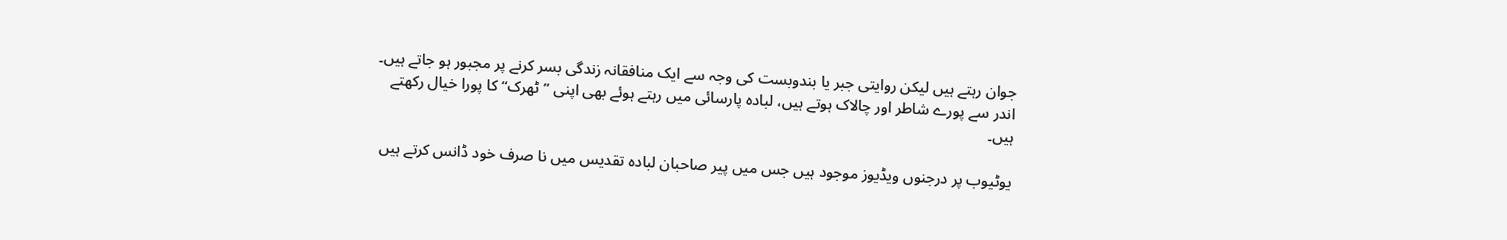جوان رہتے ہیں لیکن روایتی جبر یا بندوبست کی وجہ سے ایک منافقانہ زندگی بسر کرنے پر مجبور ہو جاتے ہیں۔ اندر سے پورے شاطر اور چالاک ہوتے ہیں، لبادہ پارسائی میں رہتے ہوئے بھی اپنی ”ٹھرک“ کا پورا خیال رکھتے ہیں۔

یوٹیوب پر درجنوں ویڈیوز موجود ہیں جس میں پیر صاحبان لبادہ تقدیس میں نا صرف خود ڈانس کرتے ہیں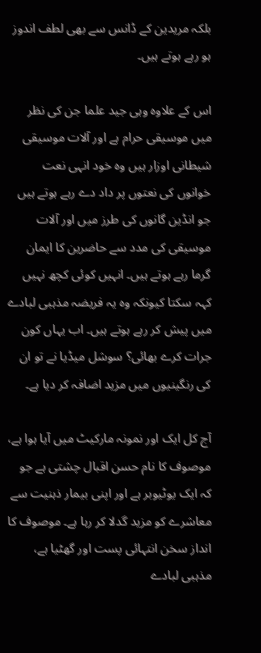بلکہ مریدین کے ڈانس سے بھی لطف اندوز ہو رہے ہوتے ہیں۔

اس کے علاوہ وہی جید علما جن کی نظر میں موسیقی حرام ہے اور آلات موسیقی شیطانی اوزار ہیں وہ خود انہی نعت خوانوں کی نعتوں پر داد دے رہے ہوتے ہیں جو انڈین گانوں کی طرز میں اور آلات موسیقی کی مدد سے حاضرین کا ایمان گرما رہے ہوتے ہیں۔ انہیں کوئی کچھ نہیں کہہ سکتا کیونکہ وہ یہ فریضہ مذہبی لبادے میں پیش کر رہے ہوتے ہیں۔ اب یہاں کون جرات کرے بھائی؟ سوشل میڈیا نے تو ان کی رنگینیوں میں مزید اضافہ کر دیا ہے۔

آج کل ایک اور نمونہ مارکیٹ میں آیا ہوا ہے، موصوف کا نام حسن اقبال چشتی ہے جو کہ ایک یوٹیوبر ہے اور اپنی بیمار ذہنیت سے معاشرے کو مزید گدلا کر رہا ہے۔ موصوف کا انداز سخن انتہائی پست اور گھٹیا ہے، مذہبی لبادے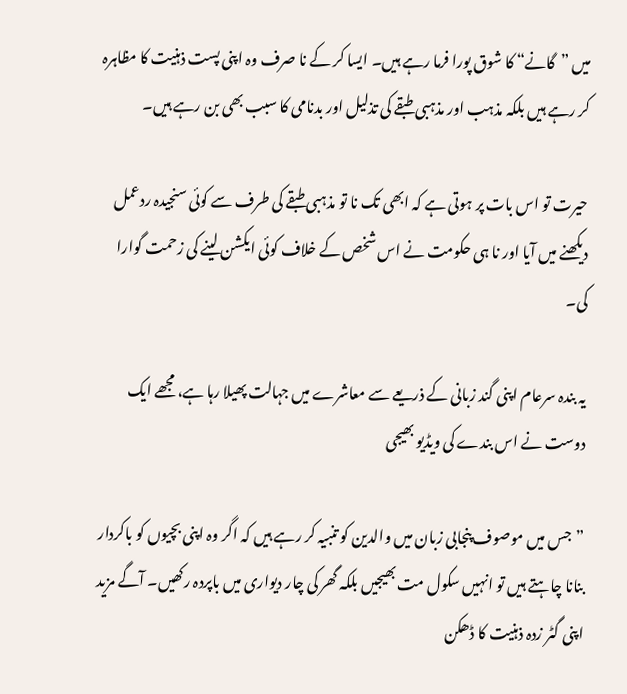میں ”گانے“ کا شوق پورا فرما رہے ہیں۔ ایسا کر کے نا صرف وہ اپنی پست ذہنیت کا مظاہرہ کر رہے ہیں بلکہ مذہب اور مذہبی طبقے کی تذلیل اور بدنامی کا سبب بھی بن رہے ہیں۔

حیرت تو اس بات پر ہوتی ہے کہ ابھی تک نا تو مذہبی طبقے کی طرف سے کوئی سنجیدہ ردعمل دیکھنے میں آیا اور نا ہی حکومت نے اس شخص کے خلاف کوئی ایکشن لینے کی زحمت گوارا کی۔

یہ بندہ سرعام اپنی گند زبانی کے ذریعے سے معاشرے میں جہالت پھیلا رہا ہے، مجھے ایک دوست نے اس بندے کی ویڈیو بھیجی

”جس میں موصوف پنجابی زبان میں والدین کو تنبیہ کر رہے ہیں کہ اگر وہ اپنی بچیوں کو باکردار بنانا چاہتے ہیں تو انہیں سکول مت بھیجیں بلکہ گھر کی چار دیواری میں باپردہ رکھیں۔ آگے مزید اپنی گٹر زدہ ذہنیت کا ڈھکن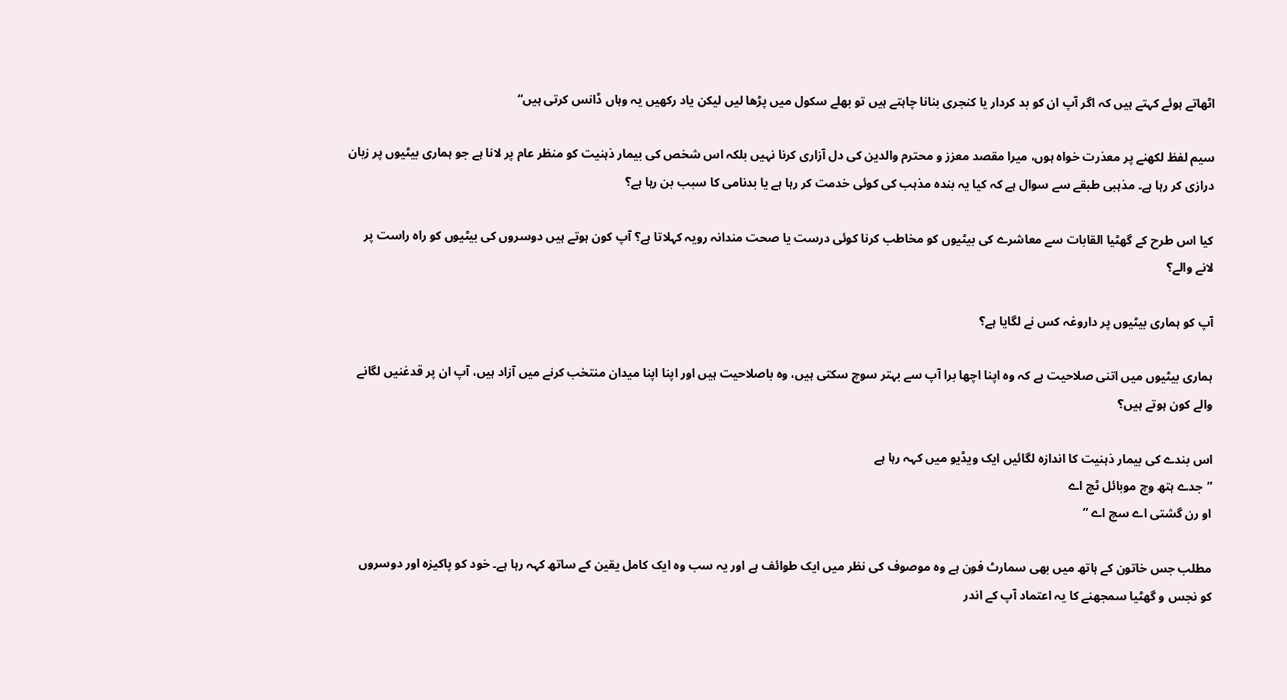اٹھاتے ہوئے کہتے ہیں کہ اگر آپ ان کو بد کردار یا کنجری بنانا چاہتے ہیں تو بھلے سکول میں پڑھا لیں لیکن یاد رکھیں یہ وہاں ڈانس کرتی ہیں“

سیم لفظ لکھنے پر معذرت خواہ ہوں، میرا مقصد معزز و محترم والدین کی دل آزاری کرنا نہیں بلکہ اس شخص کی بیمار ذہنیت کو منظر عام پر لانا ہے جو ہماری بیٹیوں پر زبان درازی کر رہا ہے۔ مذہبی طبقے سے سوال ہے کہ کیا یہ بندہ مذہب کی کوئی خدمت کر رہا ہے یا بدنامی کا سبب بن رہا ہے؟

کیا اس طرح کے گھٹیا القابات سے معاشرے کی بیٹیوں کو مخاطب کرنا کوئی درست یا صحت مندانہ رویہ کہلاتا ہے؟ آپ کون ہوتے ہیں دوسروں کی بیٹیوں کو راہ راست پر لانے والے؟

آپ کو ہماری بیٹیوں پر داروغہ کس نے لگایا ہے؟

ہماری بیٹیوں میں اتنی صلاحیت ہے کہ وہ اپنا اچھا برا آپ سے بہتر سوچ سکتی ہیں، وہ باصلاحیت ہیں اور اپنا اپنا میدان منتخب کرنے میں آزاد ہیں، آپ ان پر قدغنیں لگانے والے کون ہوتے ہیں؟

اس بندے کی بیمار ذہنیت کا اندازہ لگائیں ایک ویڈیو میں کہہ رہا ہے
”جدے ہتھ وچ موبائل ٹچ اے
او رن گشتی اے سچ اے ”

مطلب جس خاتون کے ہاتھ میں بھی سمارٹ فون ہے وہ موصوف کی نظر میں ایک طوائف ہے اور یہ سب وہ ایک کامل یقین کے ساتھ کہہ رہا ہے۔ خود کو پاکیزہ اور دوسروں کو نجس و گھٹیا سمجھنے کا یہ اعتماد آپ کے اندر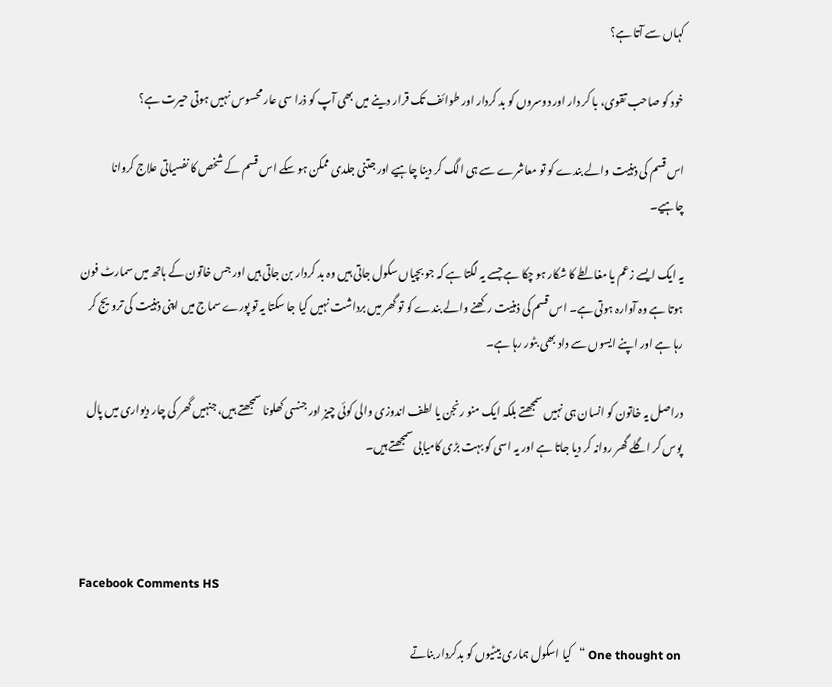کہاں سے آتا ہے؟

خود کو صاحب تقوی، با کر دار اور دوسروں کو بد کردار اور طوائف تک قرار دینے میں بھی آپ کو ذرا سی عار محسوس نہیں ہوتی حیرت ہے؟

اس قسم کی ذہنیت والے بندے کو تو معاشرے سے ہی الگ کر دینا چاہیے اور جتنی جلدی ممکن ہو سکے اس قسم کے شخص کا نفسیاتی علاج کروانا چاہیے۔

یہ ایک ایسے زعم یا مغالطے کا شکار ہو چکا ہے جسے یہ لگتا ہے کہ جو بچیاں سکول جاتی ہیں وہ بد کردار بن جاتی ہیں اور جس خاتون کے ہاتھ میں سمارٹ فون ہوتا ہے وہ آوارہ ہوتی ہے۔ اس قسم کی ذہنیت رکھنے والے بندے کو تو گھر میں برداشت نہیں کیا جا سکتا یہ تو پورے سماج میں اپنی ذہنیت کی ترویج کر رہا ہے اور اپنے ایسوں سے داد بھی بٹور رہا ہے۔

دراصل یہ خاتون کو انسان ہی نہیں سمجھتے بلکہ ایک منو رنجن یا لطف اندوزی والی کوئی چیز اور جنسی کھلونا سمجھتے ہیں، جنہیں گھر کی چار دیواری میں پال پوس کر اگلے گھر روانہ کر دیا جاتا ہے اور یہ اسی کو بہت بڑی کامیابی سمجھتے ہیں۔



Facebook Comments HS

One thought on “کیا اسکول ہماری بیٹیوں کو بدکردار بناتے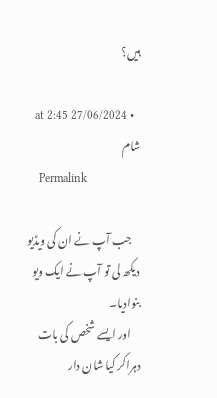ہیں؟

  • 27/06/2024 at 2:45 شام
    Permalink

    جب آپ نے ان کی ویڈیو دیکھ لی تو آپ نے ایک ویو بنوادیا۔
    اور ایسے شخص کی بات دہراکر کیا شان دار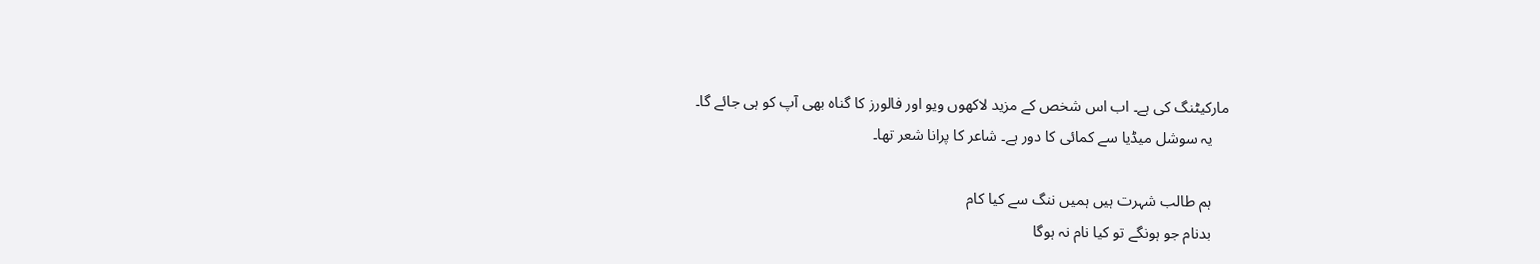مارکیٹنگ کی ہے۔ اب اس شخص کے مزید لاکھوں ویو اور فالورز کا گناہ بھی آپ کو ہی جائے گا۔
    یہ سوشل میڈیا سے کمائی کا دور ہے۔ شاعر کا پرانا شعر تھا۔

    ہم طالب شہرت ہیں ہمیں ننگ سے کیا کام
    بدنام جو ہونگے تو کیا نام نہ ہوگا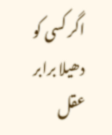اگر کسی کو دھیلا برابر عقل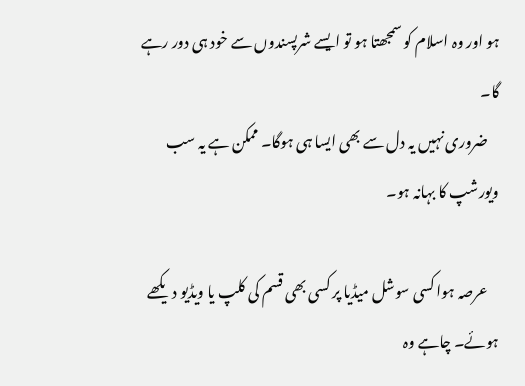ہو اور وہ اسلام کو سمجھتا ہو تو ایسے شرپسندوں سے خود ہی دور رہے گا۔
    ضروری نہیں یہ دل سے بھی ایسا ہی ہوگا۔ ممکن ہے یہ سب ویورشپ کا بہانہ ہو۔

    عرصہ ہوا کسی سوشل میڈیا پر کسی بھی قسم کی کلپ یا ویڈیو دیکھے ہوئے۔ چاہے وہ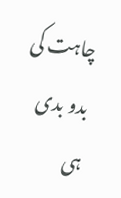چاہت کی بدو بدی ہی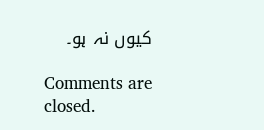کیوں نہ ہو۔

Comments are closed.